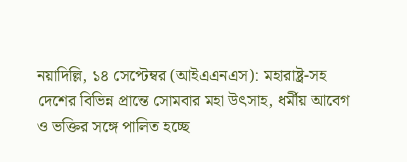নয়াদিল্লি, ১৪ সেপ্টেম্বর (আইএএনএস): মহারাষ্ট্র-সহ দেশের বিভিন্ন প্রান্তে সোমবার মহা উৎসাহ, ধর্মীয় আবেগ ও ভক্তির সঙ্গে পালিত হচ্ছে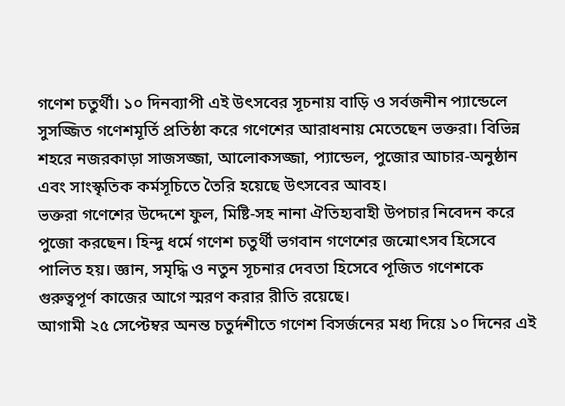গণেশ চতুর্থী। ১০ দিনব্যাপী এই উৎসবের সূচনায় বাড়ি ও সর্বজনীন প্যান্ডেলে সুসজ্জিত গণেশমূর্তি প্রতিষ্ঠা করে গণেশের আরাধনায় মেতেছেন ভক্তরা। বিভিন্ন শহরে নজরকাড়া সাজসজ্জা, আলোকসজ্জা, প্যান্ডেল, পুজোর আচার-অনুষ্ঠান এবং সাংস্কৃতিক কর্মসূচিতে তৈরি হয়েছে উৎসবের আবহ।
ভক্তরা গণেশের উদ্দেশে ফুল, মিষ্টি-সহ নানা ঐতিহ্যবাহী উপচার নিবেদন করে পুজো করছেন। হিন্দু ধর্মে গণেশ চতুর্থী ভগবান গণেশের জন্মোৎসব হিসেবে পালিত হয়। জ্ঞান, সমৃদ্ধি ও নতুন সূচনার দেবতা হিসেবে পূজিত গণেশকে গুরুত্বপূর্ণ কাজের আগে স্মরণ করার রীতি রয়েছে।
আগামী ২৫ সেপ্টেম্বর অনন্ত চতুর্দশীতে গণেশ বিসর্জনের মধ্য দিয়ে ১০ দিনের এই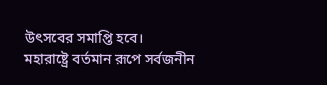উৎসবের সমাপ্তি হবে।
মহারাষ্ট্রে বর্তমান রূপে সর্বজনীন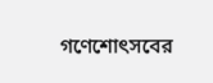গণেশোৎসবের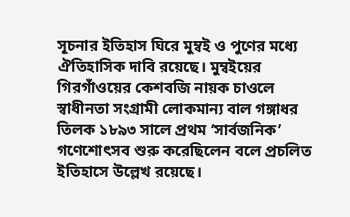সূচনার ইতিহাস ঘিরে মুম্বই ও পুণের মধ্যে ঐতিহাসিক দাবি রয়েছে। মুম্বইয়ের গিরগাঁওয়ের কেশবজি নায়ক চাওলে স্বাধীনতা সংগ্রামী লোকমান্য বাল গঙ্গাধর তিলক ১৮৯৩ সালে প্রথম ‘সার্বজনিক’ গণেশোৎসব শুরু করেছিলেন বলে প্রচলিত ইতিহাসে উল্লেখ রয়েছে।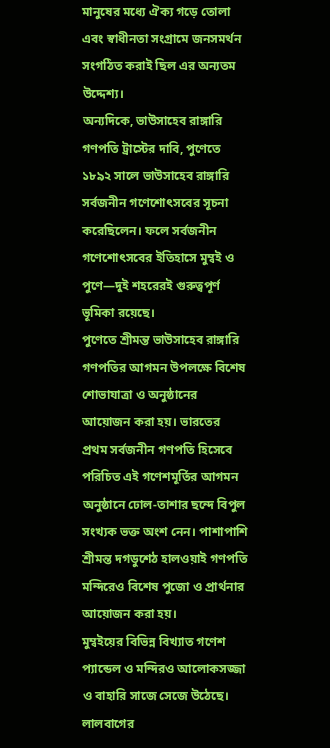মানুষের মধ্যে ঐক্য গড়ে তোলা এবং স্বাধীনতা সংগ্রামে জনসমর্থন সংগঠিত করাই ছিল এর অন্যতম উদ্দেশ্য।
অন্যদিকে, ভাউসাহেব রাঙ্গারি গণপতি ট্রাস্টের দাবি, পুণেতে ১৮৯২ সালে ভাউসাহেব রাঙ্গারি সর্বজনীন গণেশোৎসবের সূচনা করেছিলেন। ফলে সর্বজনীন গণেশোৎসবের ইতিহাসে মুম্বই ও পুণে—দুই শহরেরই গুরুত্বপূর্ণ ভূমিকা রয়েছে।
পুণেতে শ্রীমন্ত ভাউসাহেব রাঙ্গারি গণপতির আগমন উপলক্ষে বিশেষ শোভাযাত্রা ও অনুষ্ঠানের আয়োজন করা হয়। ভারতের প্রথম সর্বজনীন গণপতি হিসেবে পরিচিত এই গণেশমূর্তির আগমন অনুষ্ঠানে ঢোল-তাশার ছন্দে বিপুল সংখ্যক ভক্ত অংশ নেন। পাশাপাশি শ্রীমন্ত দগডুশেঠ হালওয়াই গণপতি মন্দিরেও বিশেষ পুজো ও প্রার্থনার আয়োজন করা হয়।
মুম্বইয়ের বিভিন্ন বিখ্যাত গণেশ প্যান্ডেল ও মন্দিরও আলোকসজ্জা ও বাহারি সাজে সেজে উঠেছে। লালবাগের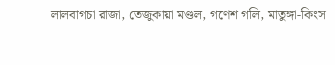লালবাগচা রাজা, তেজুকায়া মণ্ডল, গণেশ গলি, মাতুঙ্গা-কিংস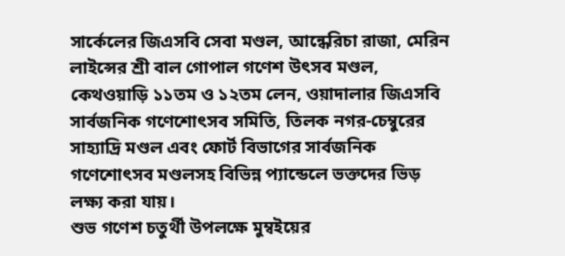সার্কেলের জিএসবি সেবা মণ্ডল, আন্ধেরিচা রাজা, মেরিন লাইন্সের শ্রী বাল গোপাল গণেশ উৎসব মণ্ডল, কেথওয়াড়ি ১১তম ও ১২তম লেন, ওয়াদালার জিএসবি সার্বজনিক গণেশোৎসব সমিতি, তিলক নগর-চেম্বুরের সাহ্যাদ্রি মণ্ডল এবং ফোর্ট বিভাগের সার্বজনিক গণেশোৎসব মণ্ডলসহ বিভিন্ন প্যান্ডেলে ভক্তদের ভিড় লক্ষ্য করা যায়।
শুভ গণেশ চতুর্থী উপলক্ষে মুম্বইয়ের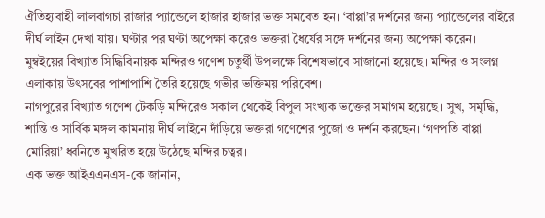ঐতিহ্যবাহী লালবাগচা রাজার প্যান্ডেলে হাজার হাজার ভক্ত সমবেত হন। ‘বাপ্পা’র দর্শনের জন্য প্যান্ডেলের বাইরে দীর্ঘ লাইন দেখা যায়। ঘণ্টার পর ঘণ্টা অপেক্ষা করেও ভক্তরা ধৈর্যের সঙ্গে দর্শনের জন্য অপেক্ষা করেন।
মুম্বইয়ের বিখ্যাত সিদ্ধিবিনায়ক মন্দিরও গণেশ চতুর্থী উপলক্ষে বিশেষভাবে সাজানো হয়েছে। মন্দির ও সংলগ্ন এলাকায় উৎসবের পাশাপাশি তৈরি হয়েছে গভীর ভক্তিময় পরিবেশ।
নাগপুরের বিখ্যাত গণেশ টেকড়ি মন্দিরেও সকাল থেকেই বিপুল সংখ্যক ভক্তের সমাগম হয়েছে। সুখ, সমৃদ্ধি, শান্তি ও সার্বিক মঙ্গল কামনায় দীর্ঘ লাইনে দাঁড়িয়ে ভক্তরা গণেশের পুজো ও দর্শন করছেন। ‘গণপতি বাপ্পা মোরিয়া’ ধ্বনিতে মুখরিত হয়ে উঠেছে মন্দির চত্বর।
এক ভক্ত আইএএনএস-কে জানান,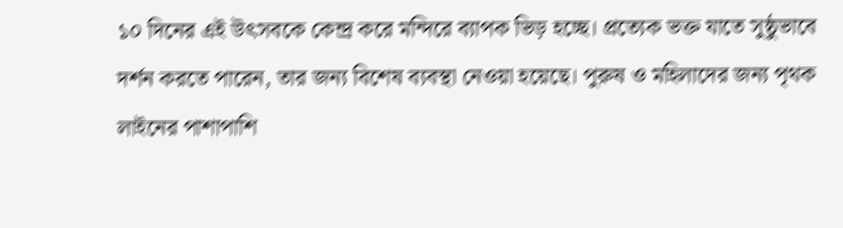১০ দিনের এই উৎসবকে কেন্দ্র করে মন্দিরে ব্যাপক ভিড় হচ্ছে। প্রত্যেক ভক্ত যাতে সুষ্ঠুভাবে দর্শন করতে পারেন, তার জন্য বিশেষ ব্যবস্থা নেওয়া হয়েছে। পুরুষ ও মহিলাদের জন্য পৃথক লাইনের পাশাপাশি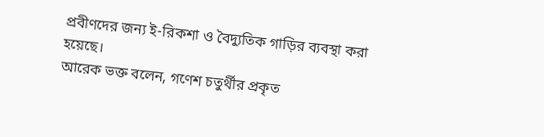প্রবীণদের জন্য ই-রিকশা ও বৈদ্যুতিক গাড়ির ব্যবস্থা করা হয়েছে।
আরেক ভক্ত বলেন, গণেশ চতুর্থীর প্রকৃত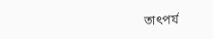তাৎপর্য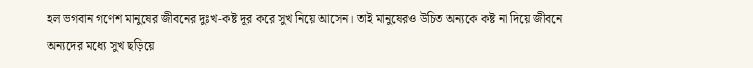হল ভগবান গণেশ মানুষের জীবনের দুঃখ-কষ্ট দূর করে সুখ নিয়ে আসেন। তাই মানুষেরও উচিত অন্যকে কষ্ট না দিয়ে জীবনে অন্যদের মধ্যে সুখ ছড়িয়ে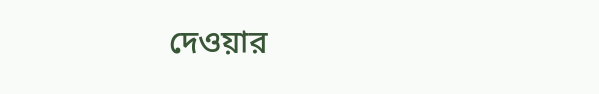দেওয়ার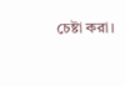চেষ্টা করা।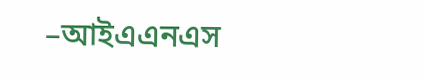–আইএএনএস